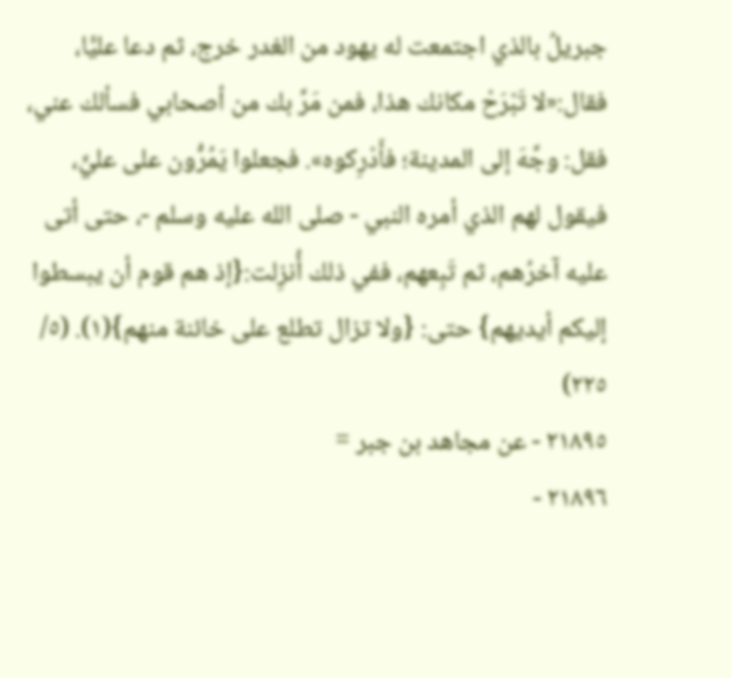جبريلُ بالذي اجتمعت له يهود من الغدر خرج، ثم دعا عليًّا، فقال:«لا تَبْرَحْ مكانك هذا، فمن مَرَّ بك من أصحابي فسألك عني، فقل: وجَّهَ إلى المدينة؛ فأَدْرِكوه». فجعلوا يَمُرُّون على عليٍّ، فيقول لهم الذي أمره النبي - صلى الله عليه وسلم -، حتى أتى عليه آخرُهم، ثم تَبِعهم، ففي ذلك أُنزِلت:{إذ هم قوم أن يبسطوا إليكم أيديهم} حتى: {ولا تزال تطلع على خائنة منهم}(١). (٥/ ٢٢٥)
٢١٨٩٥ - عن مجاهد بن جبر =
٢١٨٩٦ -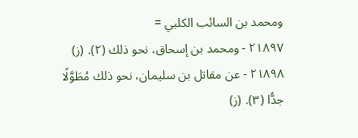ومحمد بن السائب الكلبي =
٢١٨٩٧ - ومحمد بن إسحاق، نحو ذلك (٢). (ز)
٢١٨٩٨ - عن مقاتل بن سليمان، نحو ذلك مُطَوَّلًا جدًّا (٣). (ز)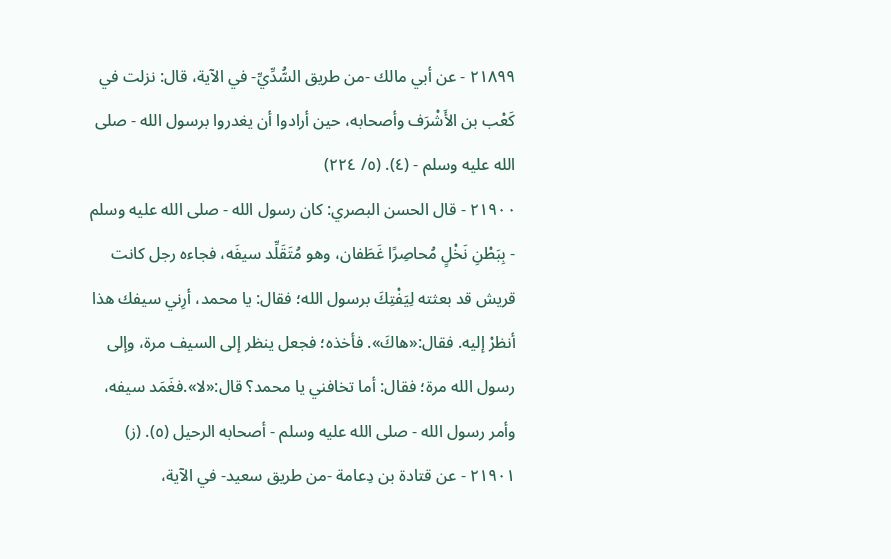٢١٨٩٩ - عن أبي مالك -من طريق السُّدِّيِّ- في الآية، قال: نزلت في كَعْب بن الأَشْرَف وأصحابه، حين أرادوا أن يغدروا برسول الله - صلى الله عليه وسلم - (٤). (٥/ ٢٢٤)
٢١٩٠٠ - قال الحسن البصري: كان رسول الله - صلى الله عليه وسلم - بِبَطْنِ نَخْلٍ مُحاصِرًا غَطَفان، وهو مُتَقَلِّد سيفَه، فجاءه رجل كانت قريش قد بعثته لِيَفْتِكَ برسول الله؛ فقال: يا محمد، أرِني سيفك هذا أنظرْ إليه. فقال:«هاكَ». فأخذه؛ فجعل ينظر إلى السيف مرة، وإلى رسول الله مرة؛ فقال: أما تخافني يا محمد؟ قال:«لا».فغَمَد سيفه، وأمر رسول الله - صلى الله عليه وسلم - أصحابه الرحيل (٥). (ز)
٢١٩٠١ - عن قتادة بن دِعامة -من طريق سعيد- في الآية،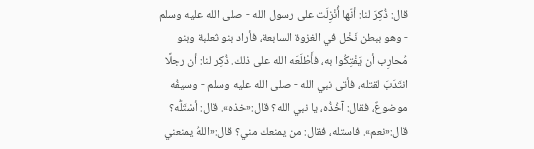قال: ذُكِرَ لنا: أنّها أُنْزِلَت على رسول الله - صلى الله عليه وسلم - وهو ببطن نَخْل في الغزوة السابعة، فأراد بنو ثعلبة وبنو مُحارِب أن يَفْتِكُوا به، فأَطْلَعَه الله على ذلك. ذُكِر لنا: أن رجلًا انتَدَبَ لقتله، فأتى نبي الله - صلى الله عليه وسلم - وسيفُه موضوعٌ، فقال: آخُذُه، يا نبي الله؟ قال:«خذه». قال: أسْتَلُّه؟ قال:«نعم». فاستله، فقال: من يمنعك مني؟ قال:«اللهُ يمنعني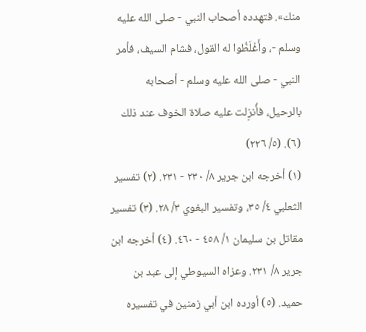منك». فتهدده أصحاب النبي - صلى الله عليه وسلم -، وأَغْلَظُوا له القول، فشام السيف، فأمر النبي - صلى الله عليه وسلم - أصحابه بالرحيل، فأُنزِلت عليه صلاة الخوف عند ذلك (٦). (٥/ ٢٢٦)
(١) أخرجه ابن جرير ٨/ ٢٣٠ - ٢٣١. (٢) تفسير الثعلبي ٤/ ٣٥، وتفسير البغوي ٣/ ٢٨. (٣) تفسير مقاتل بن سليمان ١/ ٤٥٨ - ٤٦٠. (٤) أخرجه ابن جرير ٨/ ٢٣١. وعزاه السيوطي إلى عبد بن حميد. (٥) أورده ابن أبي زمنين في تفسيره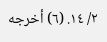٢/ ١٤. (٦) أخرجه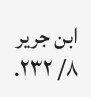ابن جرير ٨/ ٢٣٢.